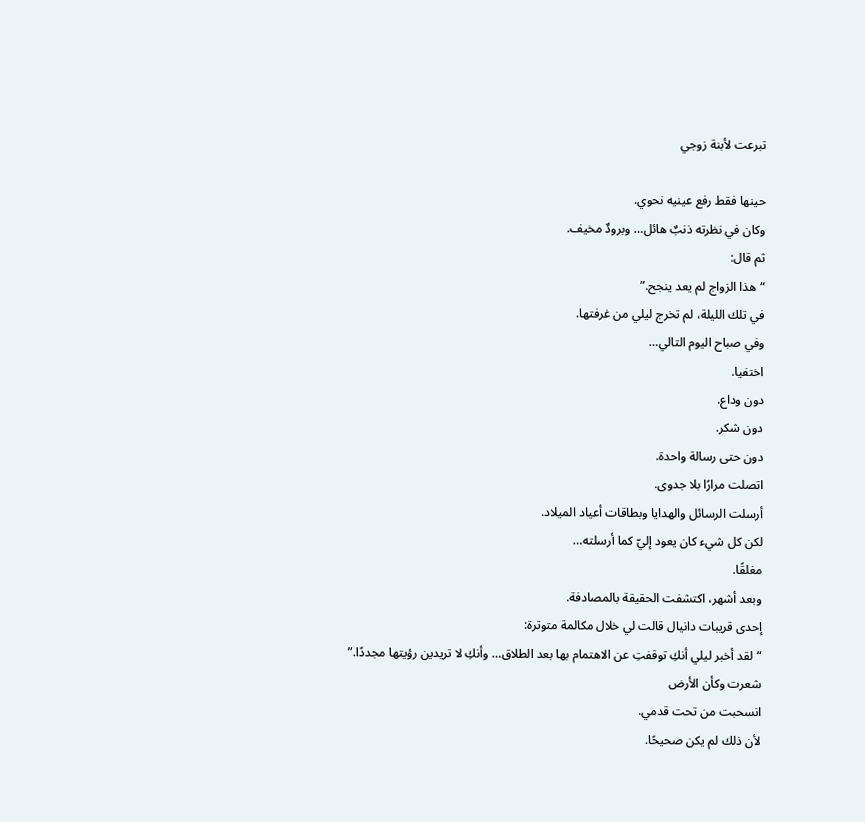تبرعت لأبنة زوجي

حينها فقط رفع عينيه نحوي.
وكان في نظرته ذنبٌ هائل… وبرودٌ مخيف.
ثم قال:
“هذا الزواج لم يعد ينجح.”
في تلك الليلة، لم تخرج ليلي من غرفتها.
وفي صباح اليوم التالي…
اختفيا.
دون وداع.
دون شكر.
دون حتى رسالة واحدة.
اتصلت مرارًا بلا جدوى.
أرسلت الرسائل والهدايا وبطاقات أعياد الميلاد.
لكن كل شيء كان يعود إليّ كما أرسلته…
مغلقًا.
وبعد أشهر، اكتشفت الحقيقة بالمصادفة.
إحدى قريبات دانيال قالت لي خلال مكالمة متوترة:
“لقد أخبر ليلي أنكِ توقفتِ عن الاهتمام بها بعد الطلاق… وأنكِ لا تريدين رؤيتها مجددًا.”
شعرت وكأن الأرض
انسحبت من تحت قدمي.
لأن ذلك لم يكن صحيحًا.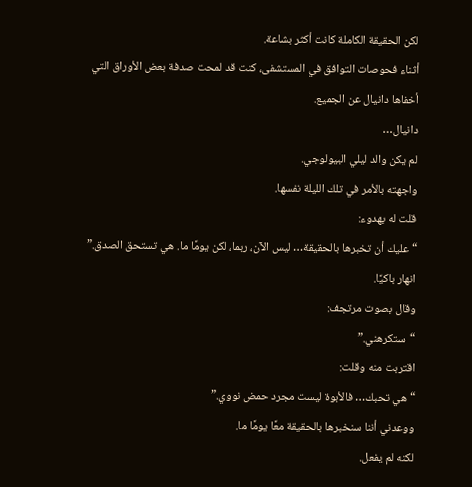لكن الحقيقة الكاملة كانت أكثر بشاعة.
أثناء فحوصات التوافق في المستشفى، كنت قد لمحت صدفة بعض الأوراق التي أخفاها دانيال عن الجميع.
دانيال…
لم يكن والد ليلي البيولوجي.
واجهته بالأمر في تلك الليلة نفسها.
قلت له بهدوء:
“عليك أن تخبرها بالحقيقة… ليس الآن، ربما، لكن يومًا ما. هي تستحق الصدق.”
انهار باكيًا.
وقال بصوت مرتجف:
“ستكرهني.”
اقتربت منه وقلت:
“هي تحبك… فالأبوة ليست مجرد حمض نووي.”
ووعدني أننا سنخبرها بالحقيقة معًا يومًا ما.
لكنه لم يفعل.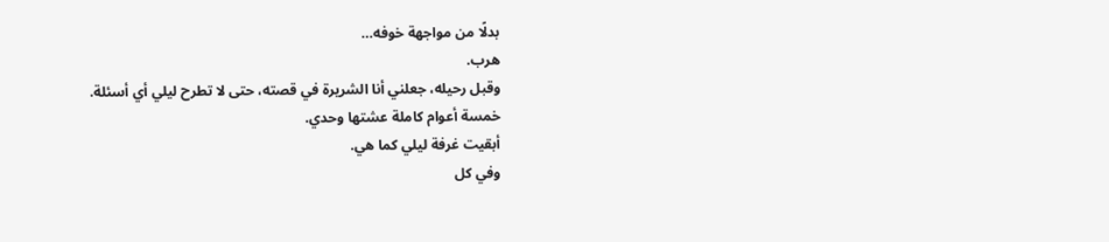بدلًا من مواجهة خوفه…
هرب.
وقبل رحيله، جعلني أنا الشريرة في قصته، حتى لا تطرح ليلي أي أسئلة.
خمسة أعوام كاملة عشتها وحدي.
أبقيت غرفة ليلي كما هي.
وفي كل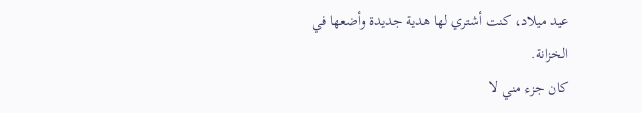عيد ميلاد، كنت أشتري لها هدية جديدة وأضعها في الخزانة.
كان جزء مني لا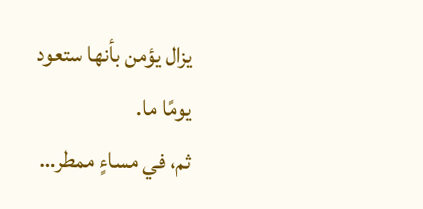يزال يؤمن بأنها ستعود يومًا ما.
ثم، في مساءٍ ممطر…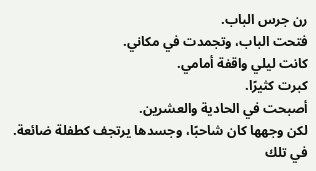رن جرس الباب.
فتحت الباب، وتجمدت في مكاني.
كانت ليلي واقفة أمامي.
كبرت كثيرًا.
أصبحت في الحادية والعشرين.
لكن وجهها كان شاحبًا، وجسدها يرتجف كطفلة ضائعة.
في تلك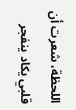اللحظة، شعرت أن قلبي يكاد ينفجر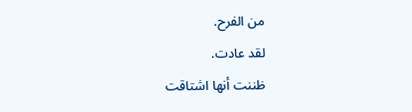من الفرح.
لقد عادت.
ظننت أنها اشتاقت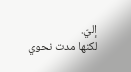إليّ.
لكنها مدت نحوي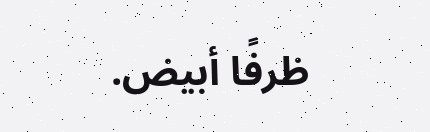ظرفًا أبيض.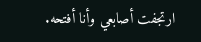ارتجفت أصابعي وأنا أفتحه.